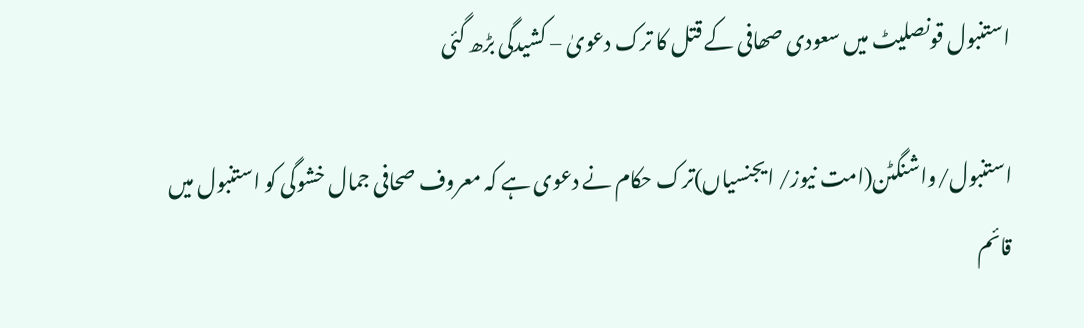استنبول قونصلیٹ میں سعودی صھافی کے قتل کا ترک دعویٰ – کشیدگی بڑھ گئی

استنبول/واشنگٹن(امت نیوز/ ایجنسیاں)ترک حکام نے دعوی ہے کہ معروف صحافی جمال خشوگی کو استنبول میں قائم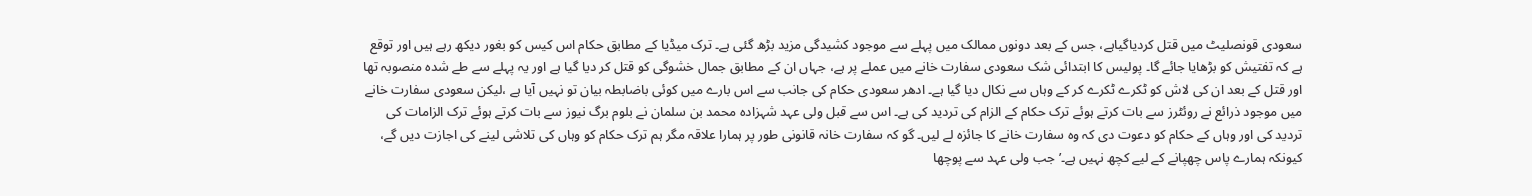سعودی قونصلیٹ میں قتل کردیاگیاہے، جس کے بعد دونوں ممالک میں پہلے سے موجود کشیدگی مزید بڑھ گئی ہے۔ ترک میڈیا کے مطابق حکام اس کیس کو بغور دیکھ رہے ہیں اور توقع ہے کہ تفتیش کو بڑھایا جائے گا۔ پولیس کا ابتدائی شک سعودی سفارت خانے میں عملے پر ہے، جہاں ان کے مطابق جمال خشوگی کو قتل کر دیا گیا ہے اور یہ پہلے سے طے شدہ منصوبہ تھا اور قتل کے بعد ان کی لاش کو ٹکرے ٹکرے کر کے وہاں سے نکال دیا گیا ہے۔ ادھر سعودی حکام کی جانب سے اس بارے میں کوئی باضابطہ بیان تو نہیں آیا ہے ،لیکن سعودی سفارت خانے میں موجود ذرائع نے روئٹرز سے بات کرتے ہوئے ترک حکام کے الزام کی تردید کی ہے۔ اس سے قبل ولی عہد شہزادہ محمد بن سلمان نے بلوم برگ نیوز سے بات کرتے ہوئے ترک الزامات کی تردید کی اور وہاں کے حکام کو دعوت دی کہ وہ سفارت خانے کا جائزہ لے لیں۔ گو کہ سفارت خانہ قانونی طور پر ہمارا علاقہ مگر ہم ترک حکام کو وہاں کی تلاشی لینے کی اجازت دیں گے، کیونکہ ہمارے پاس چھپانے کے لیے کچھ نہیں ہے۔’جب ولی عہد سے پوچھا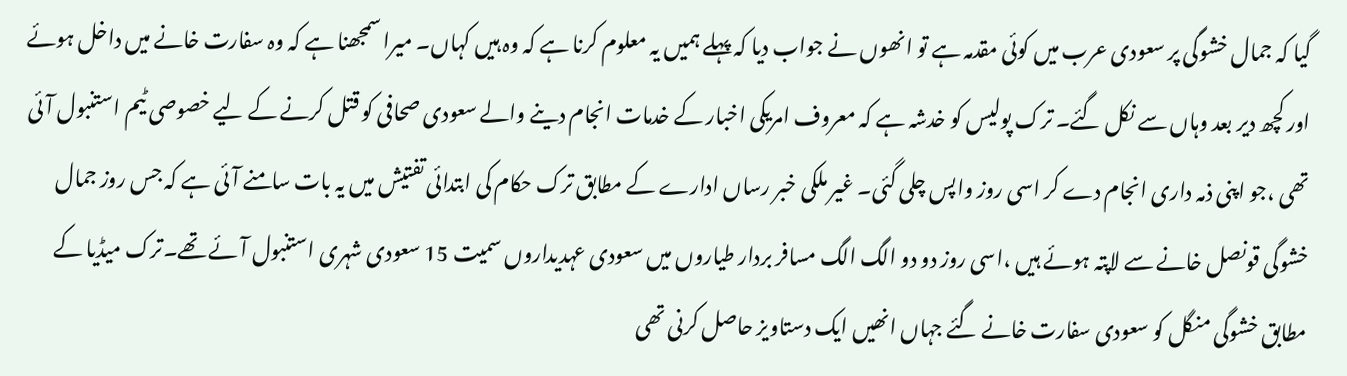گیا کہ جمال خشوگی پر سعودی عرب میں کوئی مقدمہ ہے تو انھوں نے جواب دیا کہ پہلے ہمیں یہ معلوم کرنا ہے کہ وہ ہیں کہاں۔ میرا سمجھنا ہے کہ وہ سفارت خانے میں داخل ہوئے اور کچھ دیر بعد وہاں سے نکل گئے۔ ترک پولیس کو خدشہ ہے کہ معروف امریکی اخبار کے خدمات انجام دینے والے سعودی صحافی کو قتل کرنے کے لیے خصوصی ٹیم استنبول آئی تھی ،جو اپنی ذمہ داری انجام دے کر اسی روز واپس چلی گئی۔ غیر ملکی خبر رساں ادارے کے مطابق ترک حکام کی ابتدائی تفتیش میں یہ بات سامنے آئی ہے کہ جس روز جمال خشوگی قونصل خانے سے لاپتہ ہوئے ہیں ،اسی روز دو دو الگ الگ مسافر بردار طیاروں میں سعودی عہدیداروں سمیت 15 سعودی شہری استنبول آئے تھے۔ترک میڈیا کے مطابق خشوگی منگل کو سعودی سفارت خانے گئے جہاں انھیں ایک دستاویز حاصل کرنی تھی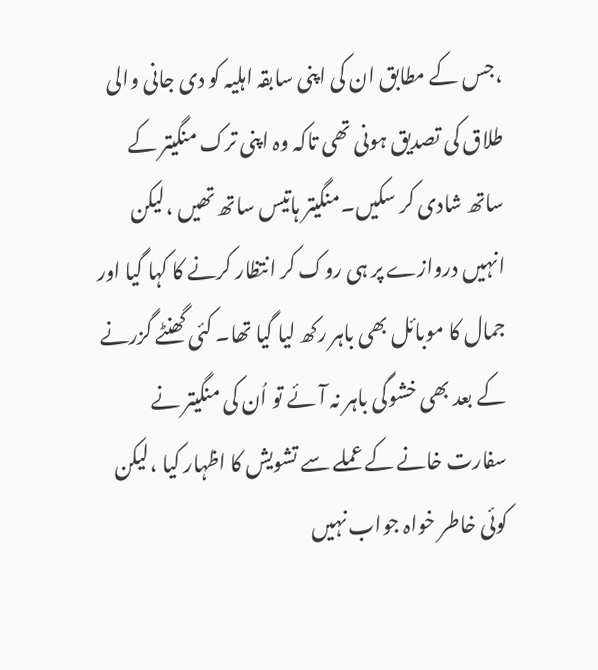،جس کے مطابق ان کی اپنی سابقہ اہلیہ کو دی جانی والی طلاق کی تصدیق ہونی تھی تاکہ وہ اپنی ترک منگیتر کے ساتھ شادی کر سکیں۔منگیتر ہاتیس ساتھ تھیں ،لیکن انہیں دروازے پر ہی روک کر انتظار کرنے کا کہا گیا اور جمال کا موبائل بھی باہر رکھ لیا گیا تھا۔ کئی گھنٹے گزرنے کے بعد بھی خشوگی باہر نہ آئے تو اُن کی منگیتر نے سفارت خانے کے عملے سے تشویش کا اظہار کیا ،لیکن کوئی خاطر خواہ جواب نہیں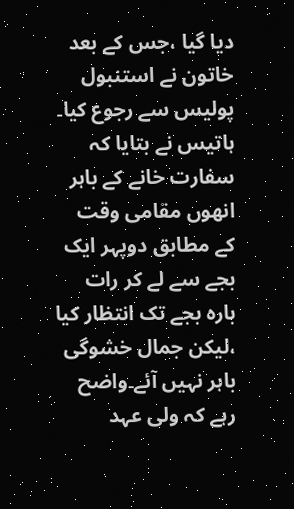دیا گیا ،جس کے بعد خاتون نے استنبول پولیس سے رجوع کیا۔ ہاتیس نے بتایا کہ سفارت خانے کے باہر انھوں مقامی وقت کے مطابق دوپہر ایک بجے سے لے کر رات بارہ بجے تک انتظار کیا ،لیکن جمال خشوگی باہر نہیں آئے۔واضح رہے کہ ولی عہد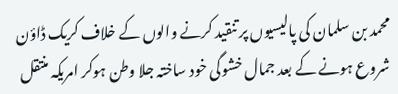محمد بن سلمان کی پالیسیوں پر تنقید کرنے والوں کے خلاف کریک ڈاؤن شروع ہونے کے بعد جمال خشوگی خود ساختہ جلا وطن ہوکر امریکہ منتقل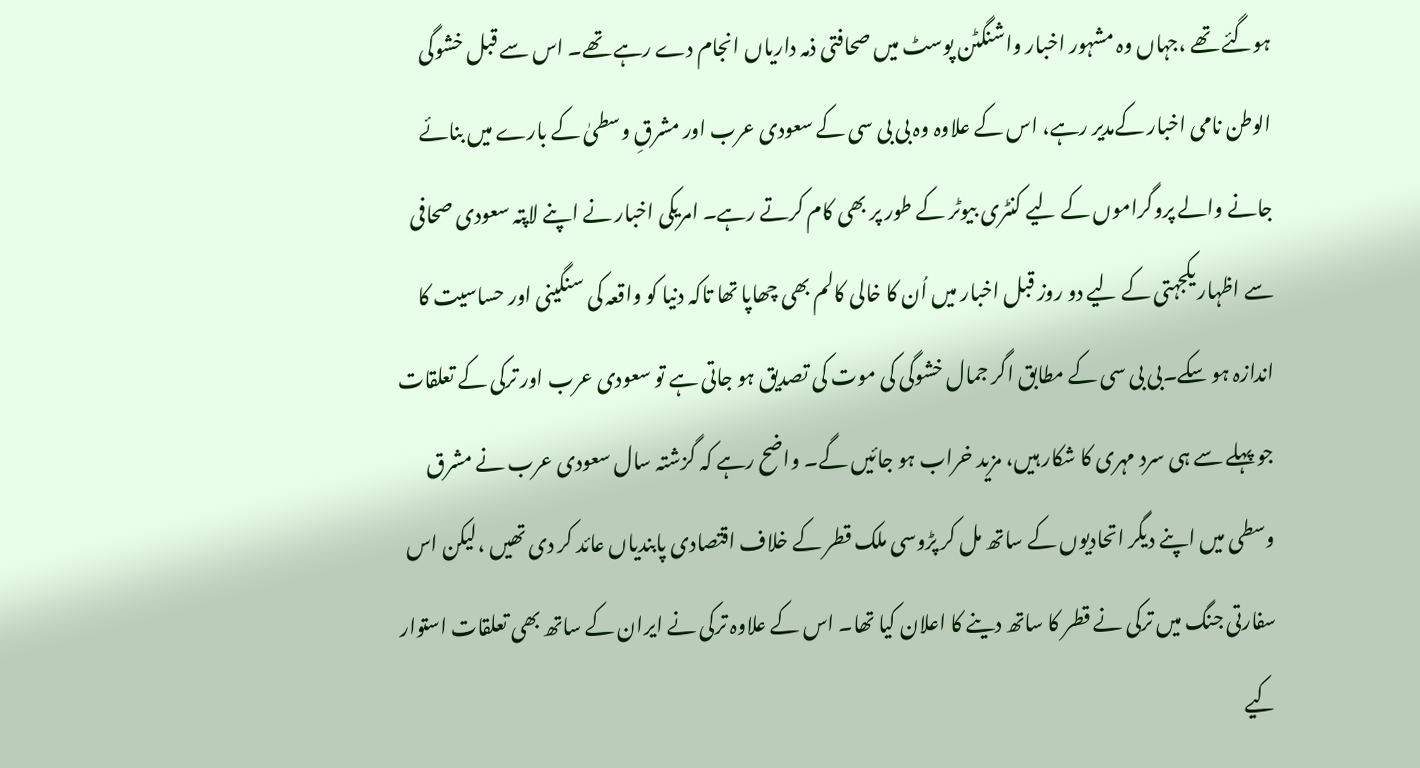ہوگئے تھے ،جہاں وہ مشہور اخبار واشنگٹن پوسٹ میں صحافتی ذمہ داریاں انجام دے رہے تھے۔ اس سے قبل خشوگی الوطن نامی اخبار کےمدیر رہے، اس کے علاوہ وہ بی بی سی کے سعودی عرب اور مشرقِ وسطیٰ کے بارے میں بنائے جانے والے پروگراموں کے لیے کنٹری بیوٹر کے طور پر بھی کام کرتے رہے۔ امریکی اخبار نے اپنے لاپتہ سعودی صحافی سے اظہار یکجہتی کے لیے دو روز قبل اخبار میں اُن کا خالی کالم بھی چھاپا تھا تاکہ دنیا کو واقعہ کی سنگینی اور حساسیت کا اندازہ ہو سکے۔بی بی سی کے مطابق اگر جمال خشوگی کی موت کی تصدیق ہو جاتی ہے تو سعودی عرب اور ترکی کے تعلقات جو پہلے سے ہی سرد مہری کا شکار ہیں، مزید خراب ہو جائیں گے۔ واضح رہے کہ گزشتہ سال سعودی عرب نے مشرق وسطی میں اپنے دیگر اتحادیوں کے ساتھ مل کر پڑوسی ملک قطر کے خلاف اقتصادی پابندیاں عائد کر دی تھیں ،لیکن اس سفارتی جنگ میں ترکی نے قطر کا ساتھ دینے کا اعلان کیا تھا۔ اس کے علاوہ ترکی نے ایران کے ساتھ بھی تعلقات استوار کیے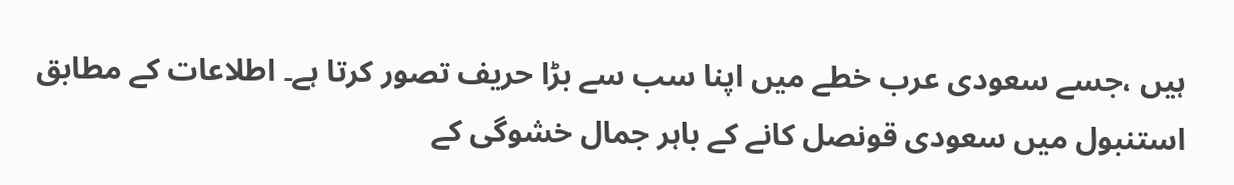ہیں ،جسے سعودی عرب خطے میں اپنا سب سے بڑا حریف تصور کرتا ہے۔ اطلاعات کے مطابق استنبول میں سعودی قونصل کانے کے باہر جمال خشوگی کے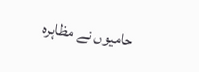حامیوں نے مظاہرہ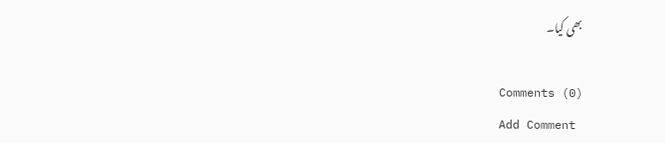بھی کیا۔

Comments (0)
Add Comment